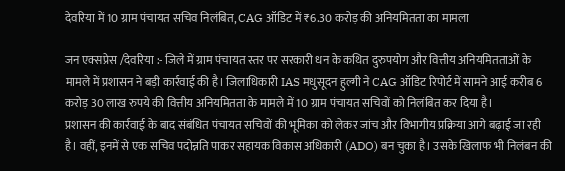देवरिया में 10 ग्राम पंचायत सचिव निलंबित, CAG ऑडिट में ₹6.30 करोड़ की अनियमितता का मामला

जन एक्सप्रेस /देवरिया :- जिले में ग्राम पंचायत स्तर पर सरकारी धन के कथित दुरुपयोग और वित्तीय अनियमितताओं के मामले में प्रशासन ने बड़ी कार्रवाई की है। जिलाधिकारी IAS मधुसूदन हुल्गी ने CAG ऑडिट रिपोर्ट में सामने आई करीब 6 करोड़ 30 लाख रुपये की वित्तीय अनियमितता के मामले में 10 ग्राम पंचायत सचिवों को निलंबित कर दिया है।
प्रशासन की कार्रवाई के बाद संबंधित पंचायत सचिवों की भूमिका को लेकर जांच और विभागीय प्रक्रिया आगे बढ़ाई जा रही है। वहीं, इनमें से एक सचिव पदोन्नति पाकर सहायक विकास अधिकारी (ADO) बन चुका है। उसके खिलाफ भी निलंबन की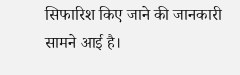सिफारिश किए जाने की जानकारी सामने आई है।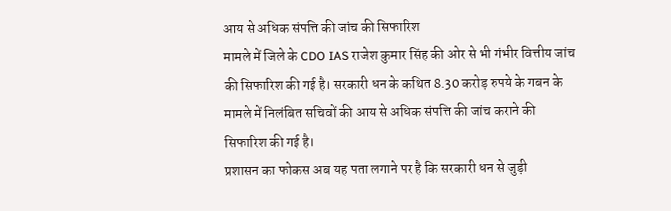आय से अधिक संपत्ति की जांच की सिफारिश
मामले में जिले के CDO IAS राजेश कुमार सिंह की ओर से भी गंभीर वित्तीय जांच की सिफारिश की गई है। सरकारी धन के कथित 8.30 करोड़ रुपये के गबन के मामले में निलंबित सचिवों की आय से अधिक संपत्ति की जांच कराने की सिफारिश की गई है।
प्रशासन का फोकस अब यह पता लगाने पर है कि सरकारी धन से जुड़ी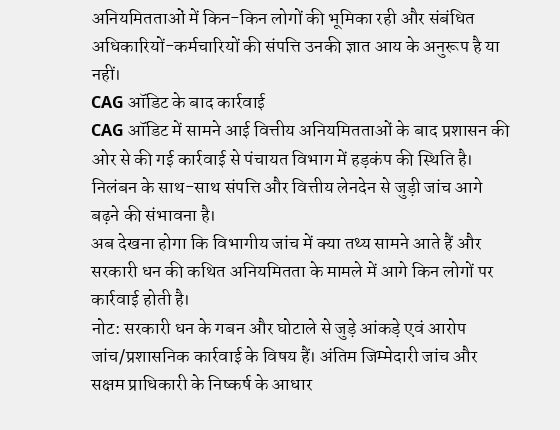अनियमितताओं में किन-किन लोगों की भूमिका रही और संबंधित अधिकारियों-कर्मचारियों की संपत्ति उनकी ज्ञात आय के अनुरूप है या नहीं।
CAG ऑडिट के बाद कार्रवाई
CAG ऑडिट में सामने आई वित्तीय अनियमितताओं के बाद प्रशासन की ओर से की गई कार्रवाई से पंचायत विभाग में हड़कंप की स्थिति है। निलंबन के साथ-साथ संपत्ति और वित्तीय लेनदेन से जुड़ी जांच आगे बढ़ने की संभावना है।
अब देखना होगा कि विभागीय जांच में क्या तथ्य सामने आते हैं और सरकारी धन की कथित अनियमितता के मामले में आगे किन लोगों पर कार्रवाई होती है।
नोट: सरकारी धन के गबन और घोटाले से जुड़े आंकड़े एवं आरोप जांच/प्रशासनिक कार्रवाई के विषय हैं। अंतिम जिम्मेदारी जांच और सक्षम प्राधिकारी के निष्कर्ष के आधार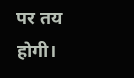पर तय होगी।